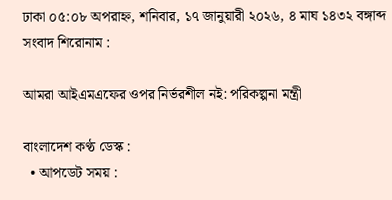ঢাকা ০৫:০৮ অপরাহ্ন, শনিবার, ১৭ জানুয়ারী ২০২৬, ৪ মাঘ ১৪৩২ বঙ্গাব্দ
সংবাদ শিরোনাম :

আমরা আইএমএফের ওপর নির্ভরশীল নই: পরিকল্পনা মন্ত্রী

বাংলাদেশ কণ্ঠ ডেস্ক :
  • আপডেট সময় :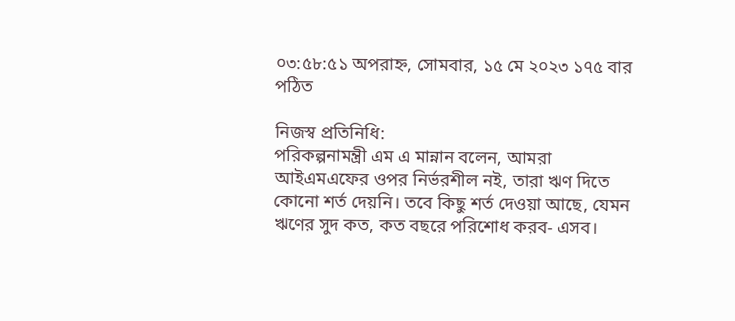০৩:৫৮:৫১ অপরাহ্ন, সোমবার, ১৫ মে ২০২৩ ১৭৫ বার পঠিত

নিজস্ব প্রতিনিধি:
পরিকল্পনামন্ত্রী এম এ মান্নান বলেন, আমরা আইএমএফের ওপর নির্ভরশীল নই, তারা ঋণ দিতে কোনো শর্ত দেয়নি। তবে কিছু শর্ত দেওয়া আছে, যেমন ঋণের সুদ কত, কত বছরে পরিশোধ করব- এসব।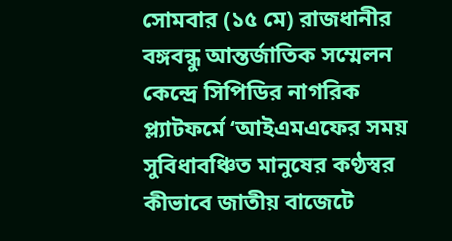সোমবার (১৫ মে) রাজধানীর বঙ্গবন্ধু আন্তর্জাতিক সম্মেলন কেন্দ্রে সিপিডির নাগরিক প্ল্যাটফর্মে ‘আইএমএফের সময় সুবিধাবঞ্চিত মানুষের কণ্ঠস্বর কীভাবে জাতীয় বাজেটে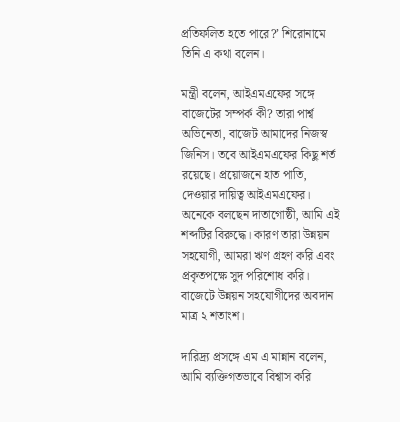প্রতিফলিত হতে পারে?’ শিরোনামে তিনি এ কথা বলেন।

মন্ত্রী বলেন, আইএমএফের সঙ্গে বাজেটের সম্পর্ক কী? তারা পার্শ্ব অভিনেতা, বাজেট আমাদের নিজস্ব জিনিস। তবে আইএমএফের কিছু শর্ত রয়েছে। প্রয়োজনে হাত পাতি, দেওয়ার দায়িত্ব আইএমএফের। অনেকে বলছেন দাতাগোষ্ঠী, আমি এই শব্দটির বিরুদ্ধে। কারণ তারা উন্নয়ন সহযোগী, আমরা ঋণ গ্রহণ করি এবং প্রকৃতপক্ষে সুদ পরিশোধ করি। বাজেটে উন্নয়ন সহযোগীদের অবদান মাত্র ২ শতাংশ।

দারিদ্র্য প্রসঙ্গে এম এ মান্নান বলেন, আমি ব্যক্তিগতভাবে বিশ্বাস করি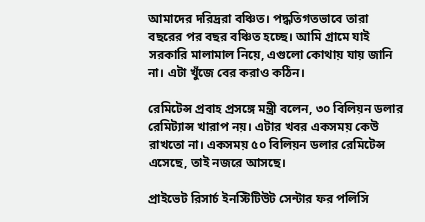আমাদের দরিদ্ররা বঞ্চিত। পদ্ধতিগতভাবে তারা বছরের পর বছর বঞ্চিত হচ্ছে। আমি গ্রামে যাই সরকারি মালামাল নিয়ে, এগুলো কোথায় যায় জানি না। এটা খুঁজে বের করাও কঠিন।

রেমিটেন্স প্রবাহ প্রসঙ্গে মন্ত্রী বলেন, ৩০ বিলিয়ন ডলার রেমিট্যান্স খারাপ নয়। এটার খবর একসময় কেউ রাখতো না। একসময় ৫০ বিলিয়ন ডলার রেমিটেন্স এসেছে, তাই নজরে আসছে।

প্রাইভেট রিসার্চ ইনস্টিটিউট সেন্টার ফর পলিসি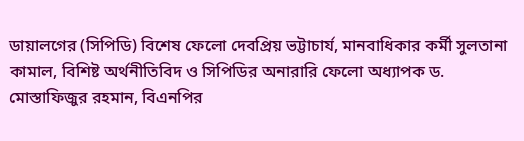ডায়ালগের (সিপিডি) বিশেষ ফেলো দেবপ্রিয় ভট্টাচার্য, মানবাধিকার কর্মী সুলতানা কামাল, বিশিষ্ট অর্থনীতিবিদ ও সিপিডির অনারারি ফেলো অধ্যাপক ড. মোস্তাফিজুর রহমান, বিএনপির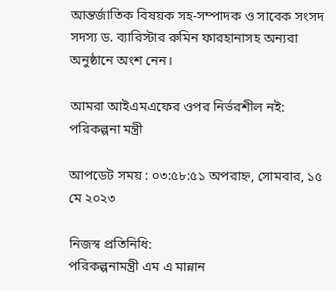আন্তর্জাতিক বিষয়ক সহ-সম্পাদক ও সাবেক সংসদ সদস্য ড. ব্যারিস্টার রুমিন ফারহানাসহ অন্যরা অনুষ্ঠানে অংশ নেন।

আমরা আইএমএফের ওপর নির্ভরশীল নই: পরিকল্পনা মন্ত্রী

আপডেট সময় : ০৩:৫৮:৫১ অপরাহ্ন, সোমবার, ১৫ মে ২০২৩

নিজস্ব প্রতিনিধি:
পরিকল্পনামন্ত্রী এম এ মান্নান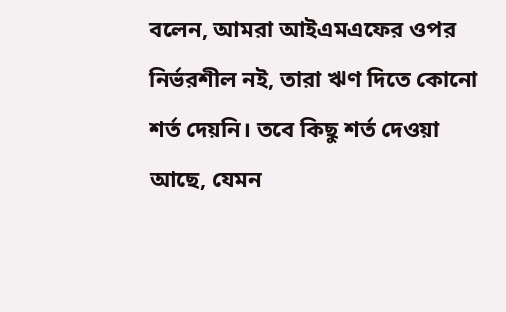বলেন, আমরা আইএমএফের ওপর নির্ভরশীল নই, তারা ঋণ দিতে কোনো শর্ত দেয়নি। তবে কিছু শর্ত দেওয়া আছে, যেমন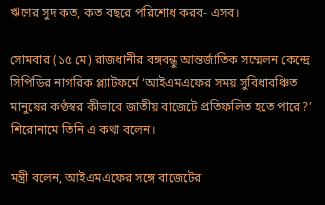ঋণের সুদ কত, কত বছরে পরিশোধ করব- এসব।

সোমবার (১৫ মে) রাজধানীর বঙ্গবন্ধু আন্তর্জাতিক সম্মেলন কেন্দ্রে সিপিডির নাগরিক প্ল্যাটফর্মে ‘আইএমএফের সময় সুবিধাবঞ্চিত মানুষের কণ্ঠস্বর কীভাবে জাতীয় বাজেটে প্রতিফলিত হতে পারে?’ শিরোনামে তিনি এ কথা বলেন।

মন্ত্রী বলেন, আইএমএফের সঙ্গে বাজেটের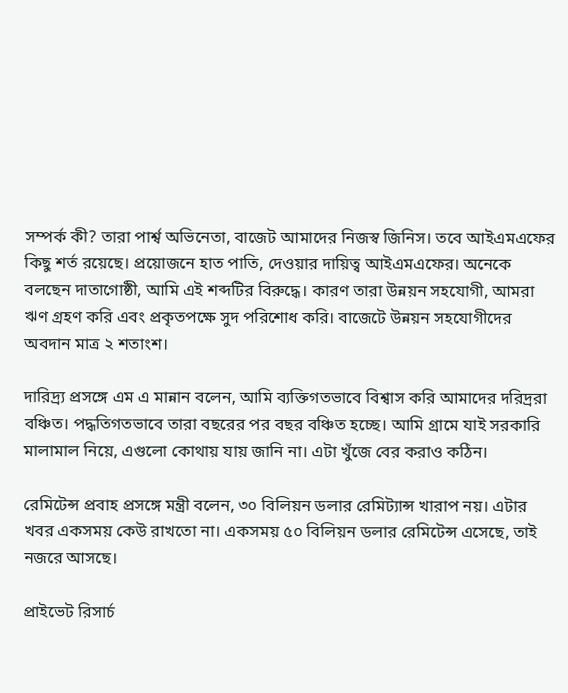সম্পর্ক কী? তারা পার্শ্ব অভিনেতা, বাজেট আমাদের নিজস্ব জিনিস। তবে আইএমএফের কিছু শর্ত রয়েছে। প্রয়োজনে হাত পাতি, দেওয়ার দায়িত্ব আইএমএফের। অনেকে বলছেন দাতাগোষ্ঠী, আমি এই শব্দটির বিরুদ্ধে। কারণ তারা উন্নয়ন সহযোগী, আমরা ঋণ গ্রহণ করি এবং প্রকৃতপক্ষে সুদ পরিশোধ করি। বাজেটে উন্নয়ন সহযোগীদের অবদান মাত্র ২ শতাংশ।

দারিদ্র্য প্রসঙ্গে এম এ মান্নান বলেন, আমি ব্যক্তিগতভাবে বিশ্বাস করি আমাদের দরিদ্ররা বঞ্চিত। পদ্ধতিগতভাবে তারা বছরের পর বছর বঞ্চিত হচ্ছে। আমি গ্রামে যাই সরকারি মালামাল নিয়ে, এগুলো কোথায় যায় জানি না। এটা খুঁজে বের করাও কঠিন।

রেমিটেন্স প্রবাহ প্রসঙ্গে মন্ত্রী বলেন, ৩০ বিলিয়ন ডলার রেমিট্যান্স খারাপ নয়। এটার খবর একসময় কেউ রাখতো না। একসময় ৫০ বিলিয়ন ডলার রেমিটেন্স এসেছে, তাই নজরে আসছে।

প্রাইভেট রিসার্চ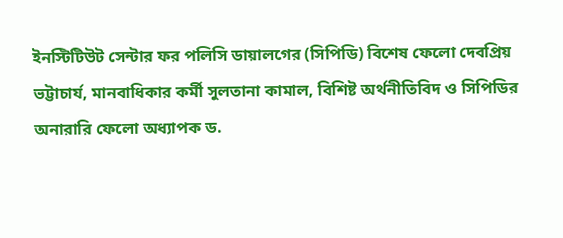ইনস্টিটিউট সেন্টার ফর পলিসি ডায়ালগের (সিপিডি) বিশেষ ফেলো দেবপ্রিয় ভট্টাচার্য, মানবাধিকার কর্মী সুলতানা কামাল, বিশিষ্ট অর্থনীতিবিদ ও সিপিডির অনারারি ফেলো অধ্যাপক ড.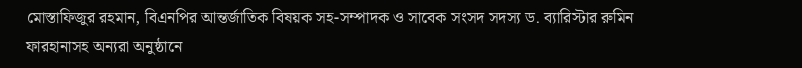মোস্তাফিজুর রহমান, বিএনপির আন্তর্জাতিক বিষয়ক সহ-সম্পাদক ও সাবেক সংসদ সদস্য ড. ব্যারিস্টার রুমিন ফারহানাসহ অন্যরা অনুষ্ঠানে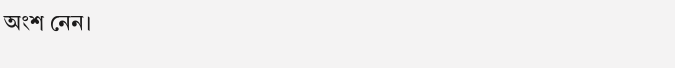অংশ নেন।